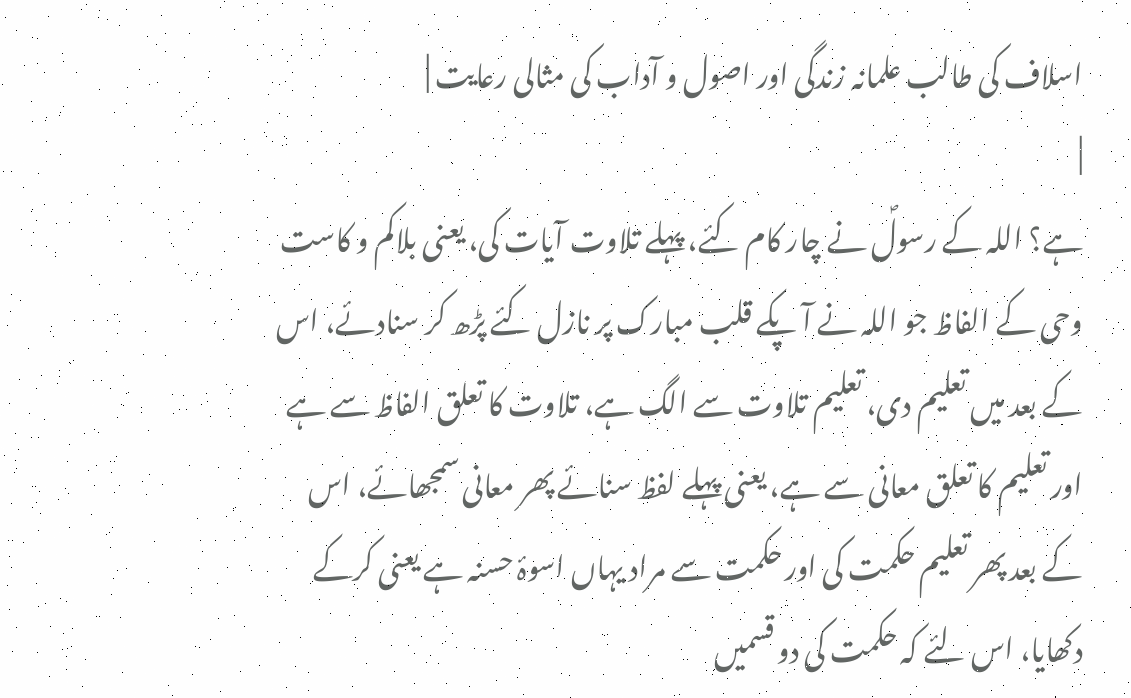اسلاف کی طالب علمانہ زندگی اور اصول و آداب کی مثالی رعایت |
|
ہے؟ اللہ کے رسولؐ نے چار کام کئے، پہلے تلاوت آیات کی، یعنی بلاکم و کاست وحی کے الفاظ جو اللہ نے آ پکے قلب مبارک پر نازل کئے پڑھ کر سنادئے، اس کے بعد میں تعلیم دی، تعلیم تلاوت سے الگ ہے، تلاوت کا تعلق الفاظ سے ہے اور تعلیم کا تعلق معانی سے ہے، یعنی پہلے لفظ سنائے پھر معانی سمجھائے، اس کے بعد پھر تعلیم حکمت کی اور حکمت سے مراد یہاں اسوۂ حسنہ ہے یعنی کرکے دکھایا، اس لئے کہ حکمت کی دو قسمیں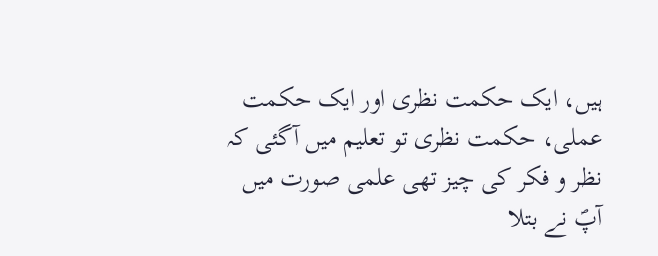ہیں، ایک حکمت نظری اور ایک حکمت عملی، حکمت نظری تو تعلیم میں آگئی کہ نظر و فکر کی چیز تھی علمی صورت میں آپؐ نے بتلا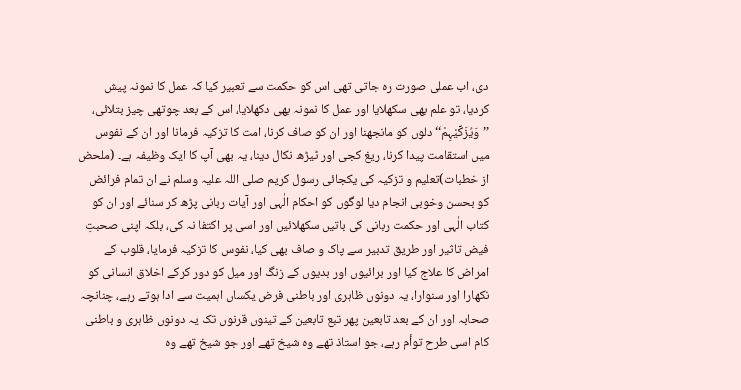دی، اب عملی صورت رہ جاتی تھی اس کو حکمت سے تعبیر کیا کہ عمل کا نمونہ پیش کردیا، تو علم بھی سکھلایا اور عمل کا نمونہ بھی دکھلایا، اس کے بعد چوتھی چیز بتلائی، ’’وَیُزَکِّیْہِمْ‘‘دلوں کو مانجھنا اور ان کو صاف کرنا، امت کا تزکیہ فرمانا اور ان کے نفوس میں استقامت پیدا کرنا، ریغ کجی اور ٹیڑھ نکال دینا، یہ بھی آپ کا ایک وظیفہ ہے۔ (ملحض از خطبات)تعلیم و تزکیہ کی یکجائی رسول کریم صلی اللہ علیہ وسلم نے ان تمام فرائض کو بحسن وخوبی انجام دیا لوگوں کو احکام الٰہی اور آیات ربانی پڑھ کر سنائے اور ان کو کتاب الٰہی اور حکمت ربانی کی باتیں سکھلائیں اور اسی پر اکتفا نہ کی، بلکہ اپنی صحبتِ فیض تاثیر اور طریق تدبیر سے پاک و صاف بھی کیا، نفوس کا تزکیہ فرمایا، قلوب کے امراض کا علاج کیا اور برائیوں اور بدیوں کے زنگ اور میل کو دور کرکے اخلاق انسانی کو نکھارا اور سنوارا، یہ دونوں ظاہری اور باطنی فرض یکساں اہمیت سے ادا ہوتے رہے، چنانچہ صحابہ اور ان کے بعد تابعین پھر تبع تابعین کے تینوں قرنوں تک یہ دونوں ظاہری و باطنی کام اسی طرح توأم رہے، جو استاذ تھے وہ شیخ تھے اور جو شیخ تھے وہ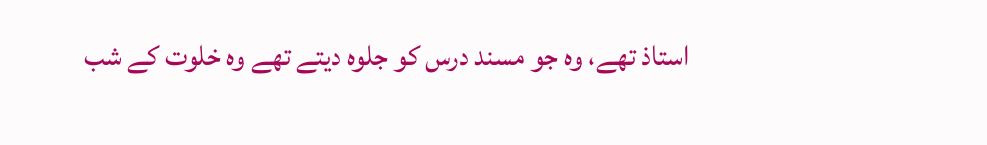استاذ تھے، وہ جو مسند درس کو جلوہ دیتے تھے وہ خلوت کے شب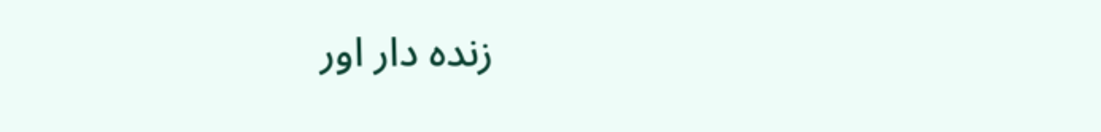زندہ دار اور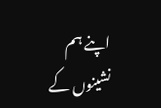اپنے ہم نشینوں کے